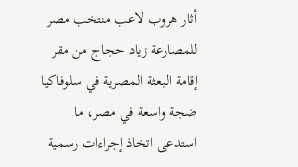أثار هروب لاعب منتخب مصر للمصارعة زياد حجاج من مقر إقامة البعثة المصرية في سلوفاكيا ضجة واسعة في مصر، ما استدعى اتخاذ إجراءات رسمية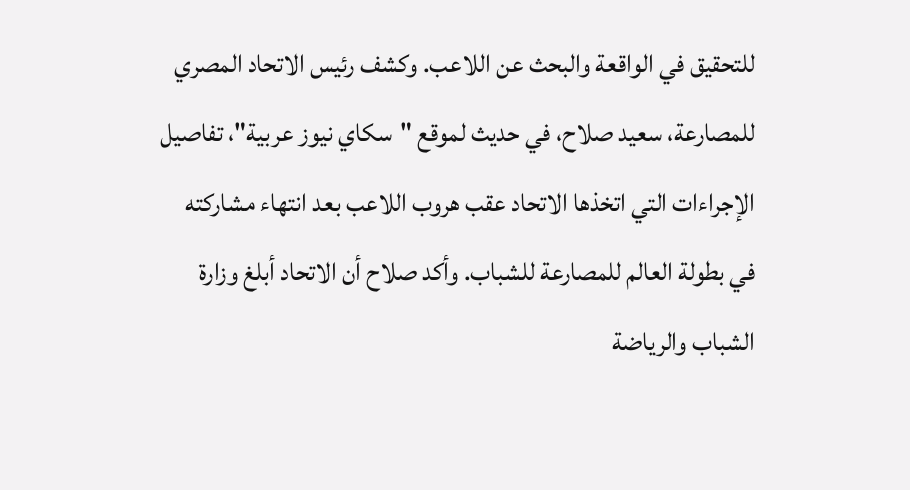للتحقيق في الواقعة والبحث عن اللاعب. وكشف رئيس الاتحاد المصري للمصارعة، سعيد صلاح، في حديث لموقع "سكاي نيوز عربية"، تفاصيل الإجراءات التي اتخذها الاتحاد عقب هروب اللاعب بعد انتهاء مشاركته في بطولة العالم للمصارعة للشباب. وأكد صلاح أن الاتحاد أبلغ وزارة الشباب والرياضة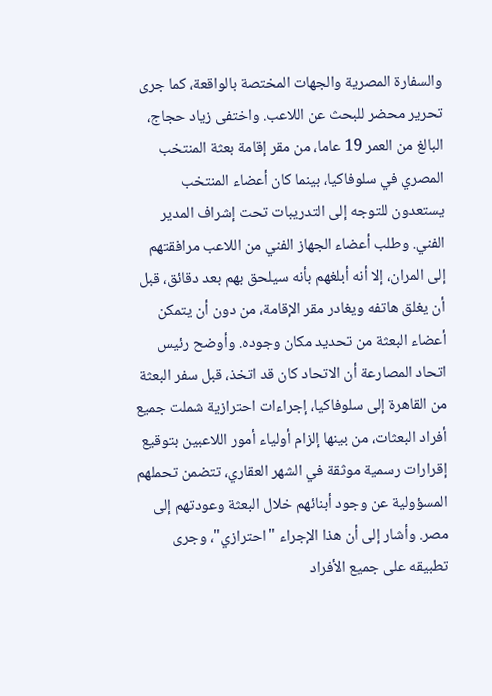والسفارة المصرية والجهات المختصة بالواقعة، كما جرى تحرير محضر للبحث عن اللاعب. واختفى زياد حجاج، البالغ من العمر 19 عاما، من مقر إقامة بعثة المنتخب المصري في سلوفاكيا، بينما كان أعضاء المنتخب يستعدون للتوجه إلى التدريبات تحت إشراف المدير الفني. وطلب أعضاء الجهاز الفني من اللاعب مرافقتهم إلى المران، إلا أنه أبلغهم بأنه سيلحق بهم بعد دقائق، قبل أن يغلق هاتفه ويغادر مقر الإقامة، من دون أن يتمكن أعضاء البعثة من تحديد مكان وجوده. وأوضح رئيس اتحاد المصارعة أن الاتحاد كان قد اتخذ، قبل سفر البعثة من القاهرة إلى سلوفاكيا، إجراءات احترازية شملت جميع أفراد البعثات، من بينها إلزام أولياء أمور اللاعبين بتوقيع إقرارات رسمية موثقة في الشهر العقاري، تتضمن تحملهم المسؤولية عن وجود أبنائهم خلال البعثة وعودتهم إلى مصر. وأشار إلى أن هذا الإجراء "احترازي"، وجرى تطبيقه على جميع الأفراد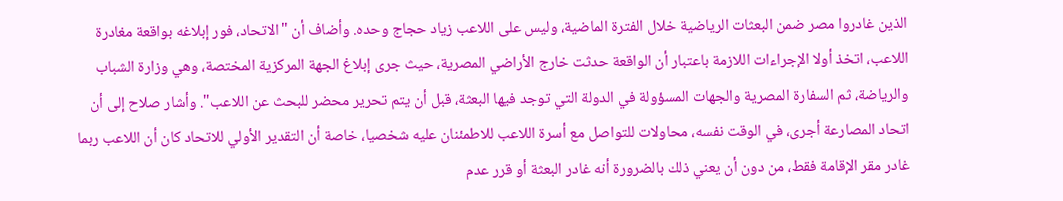الذين غادروا مصر ضمن البعثات الرياضية خلال الفترة الماضية، وليس على اللاعب زياد حجاج وحده. وأضاف أن "الاتحاد، فور إبلاغه بواقعة مغادرة اللاعب، اتخذ أولا الإجراءات اللازمة باعتبار أن الواقعة حدثت خارج الأراضي المصرية، حيث جرى إبلاغ الجهة المركزية المختصة، وهي وزارة الشباب والرياضة، ثم السفارة المصرية والجهات المسؤولة في الدولة التي توجد فيها البعثة، قبل أن يتم تحرير محضر للبحث عن اللاعب". وأشار صلاح إلى أن اتحاد المصارعة أجرى، في الوقت نفسه، محاولات للتواصل مع أسرة اللاعب للاطمئنان عليه شخصيا، خاصة أن التقدير الأولي للاتحاد كان أن اللاعب ربما غادر مقر الإقامة فقط، من دون أن يعني ذلك بالضرورة أنه غادر البعثة أو قرر عدم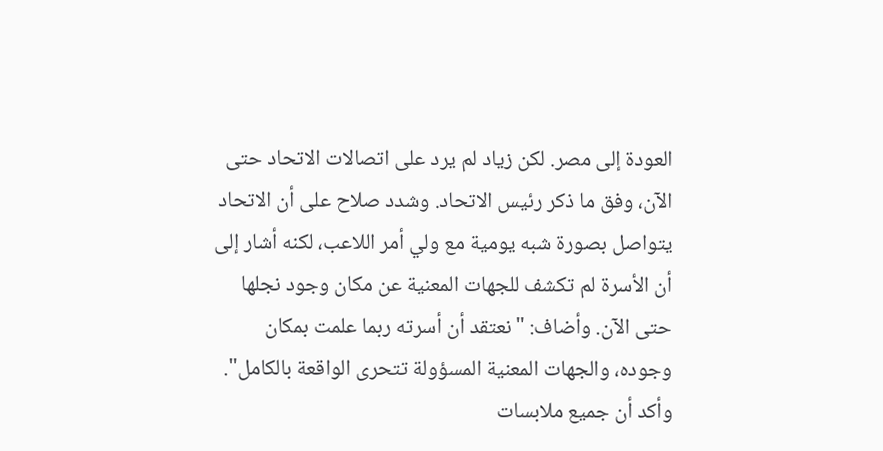العودة إلى مصر. لكن زياد لم يرد على اتصالات الاتحاد حتى الآن، وفق ما ذكر رئيس الاتحاد. وشدد صلاح على أن الاتحاد يتواصل بصورة شبه يومية مع ولي أمر اللاعب، لكنه أشار إلى أن الأسرة لم تكشف للجهات المعنية عن مكان وجود نجلها حتى الآن. وأضاف: "نعتقد أن أسرته ربما علمت بمكان وجوده، والجهات المعنية المسؤولة تتحرى الواقعة بالكامل". وأكد أن جميع ملابسات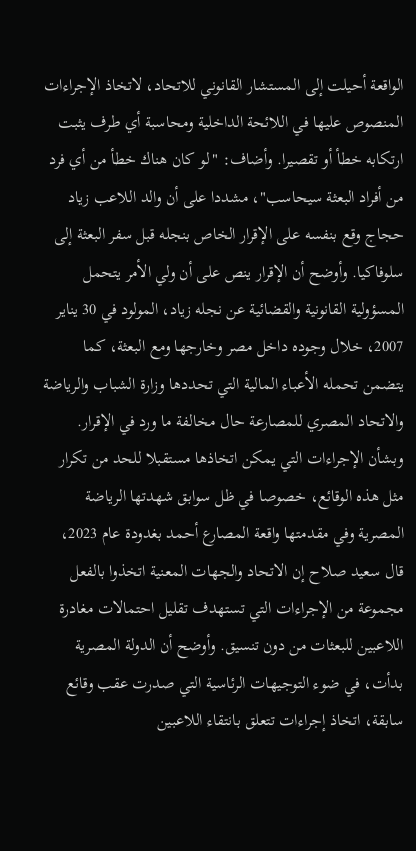الواقعة أحيلت إلى المستشار القانوني للاتحاد، لاتخاذ الإجراءات المنصوص عليها في اللائحة الداخلية ومحاسبة أي طرف يثبت ارتكابه خطأ أو تقصيرا. وأضاف: "لو كان هناك خطأ من أي فرد من أفراد البعثة سيحاسب"، مشددا على أن والد اللاعب زياد حجاج وقع بنفسه على الإقرار الخاص بنجله قبل سفر البعثة إلى سلوفاكيا. وأوضح أن الإقرار ينص على أن ولي الأمر يتحمل المسؤولية القانونية والقضائية عن نجله زياد، المولود في 30 يناير 2007، خلال وجوده داخل مصر وخارجها ومع البعثة، كما يتضمن تحمله الأعباء المالية التي تحددها وزارة الشباب والرياضة والاتحاد المصري للمصارعة حال مخالفة ما ورد في الإقرار. وبشأن الإجراءات التي يمكن اتخاذها مستقبلا للحد من تكرار مثل هذه الوقائع، خصوصا في ظل سوابق شهدتها الرياضة المصرية وفي مقدمتها واقعة المصارع أحمد بغدودة عام 2023، قال سعيد صلاح إن الاتحاد والجهات المعنية اتخذوا بالفعل مجموعة من الإجراءات التي تستهدف تقليل احتمالات مغادرة اللاعبين للبعثات من دون تنسيق. وأوضح أن الدولة المصرية بدأت، في ضوء التوجيهات الرئاسية التي صدرت عقب وقائع سابقة، اتخاذ إجراءات تتعلق بانتقاء اللاعبين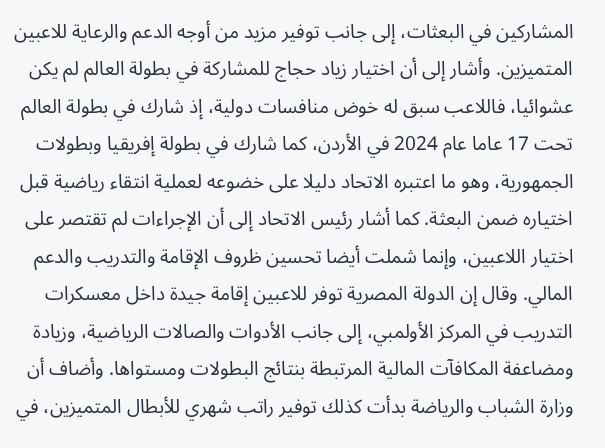المشاركين في البعثات، إلى جانب توفير مزيد من أوجه الدعم والرعاية للاعبين المتميزين. وأشار إلى أن اختيار زياد حجاج للمشاركة في بطولة العالم لم يكن عشوائيا، فاللاعب سبق له خوض منافسات دولية، إذ شارك في بطولة العالم تحت 17 عاما عام 2024 في الأردن، كما شارك في بطولة إفريقيا وبطولات الجمهورية، وهو ما اعتبره الاتحاد دليلا على خضوعه لعملية انتقاء رياضية قبل اختياره ضمن البعثة. كما أشار رئيس الاتحاد إلى أن الإجراءات لم تقتصر على اختيار اللاعبين، وإنما شملت أيضا تحسين ظروف الإقامة والتدريب والدعم المالي. وقال إن الدولة المصرية توفر للاعبين إقامة جيدة داخل معسكرات التدريب في المركز الأولمبي، إلى جانب الأدوات والصالات الرياضية، وزيادة ومضاعفة المكافآت المالية المرتبطة بنتائج البطولات ومستواها. وأضاف أن وزارة الشباب والرياضة بدأت كذلك توفير راتب شهري للأبطال المتميزين، في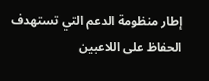إطار منظومة الدعم التي تستهدف الحفاظ على اللاعبين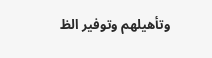وتأهيلهم وتوفير الظ